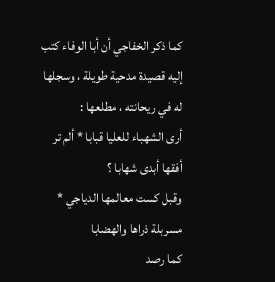كما ذكر الخفاجي أن أبا الوفاء كتب إليه قصيدة مدحية طويلة ، وسجلها له في ريحانته ، مطلعها :
أرى الشهباء للعليا قبابا * ألم تر أفقها أبدى شهابا ؟
وقبل كست معالمها الدياجي * مسربلة ذراها والهضابا
كما رصد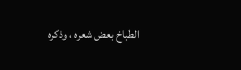الطباخ بعض شعره ، وذكره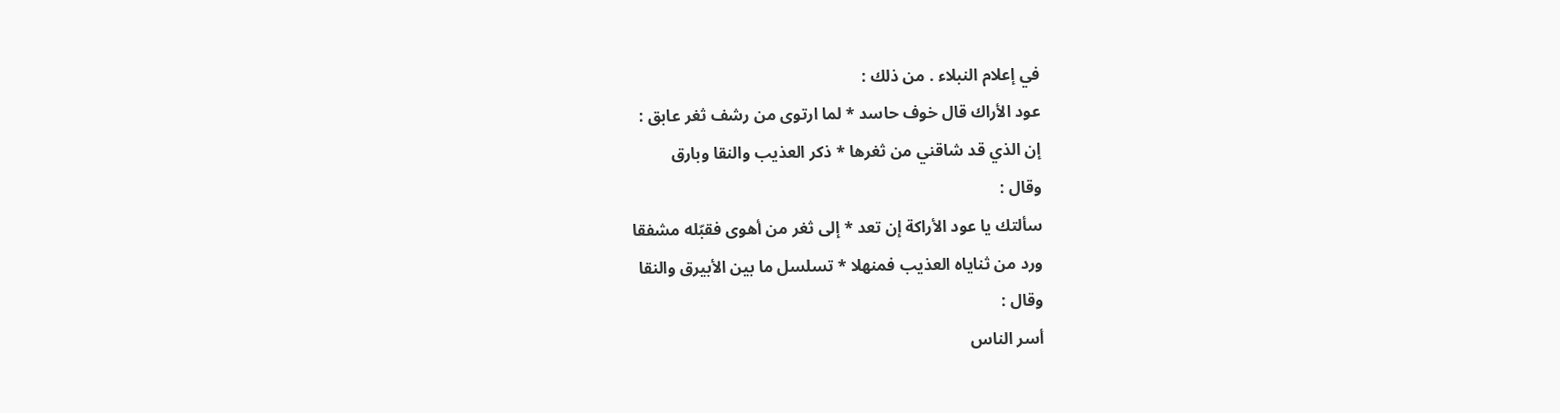في إعلام النبلاء . من ذلك :
عود الأراك قال خوف حاسد * لما ارتوى من رشف ثغر عابق :
إن الذي قد شاقني من ثغرها * ذكر العذيب والنقا وبارق
وقال :
سألتك يا عود الأراكة إن تعد * إلى ثغر من أهوى فقبّله مشفقا
ورد من ثناياه العذيب فمنهلا * تسلسل ما بين الأبيرق والنقا
وقال :
أسر الناس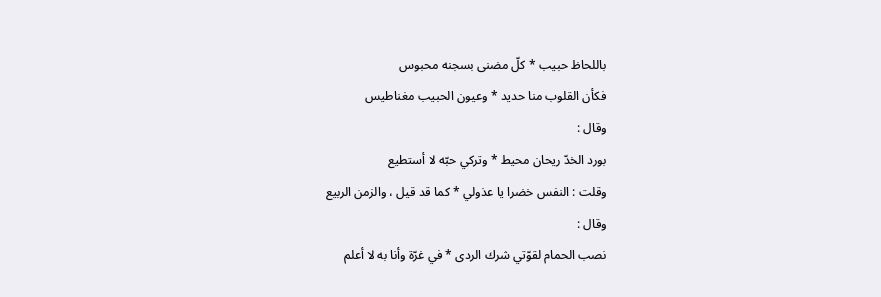باللحاظ حبيب * كلّ مضنى بسجنه محبوس
فكأن القلوب منا حديد * وعيون الحبيب مغناطيس
وقال :
بورد الخدّ ريحان محيط * وتركي حبّه لا أستطيع
وقلت : النفس خضرا يا عذولي * كما قد قيل ، والزمن الربيع
وقال :
نصب الحمام لقوّتي شرك الردى * في غرّة وأنا به لا أعلم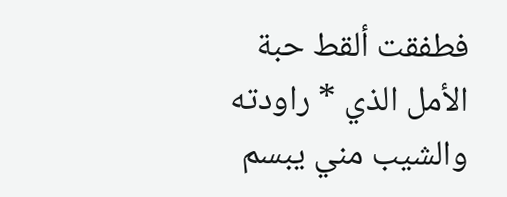فطفقت ألقط حبة الأمل الذي * راودته والشيب مني يبسم